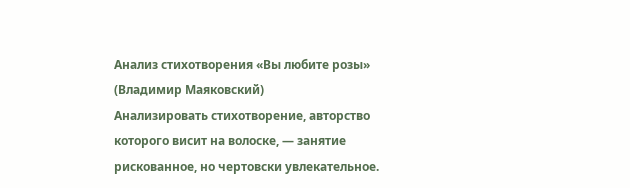Анализ стихотворения «Вы любите розы» (Владимир Маяковский)
Анализировать стихотворение, авторство которого висит на волоске, — занятие рискованное, но чертовски увлекательное.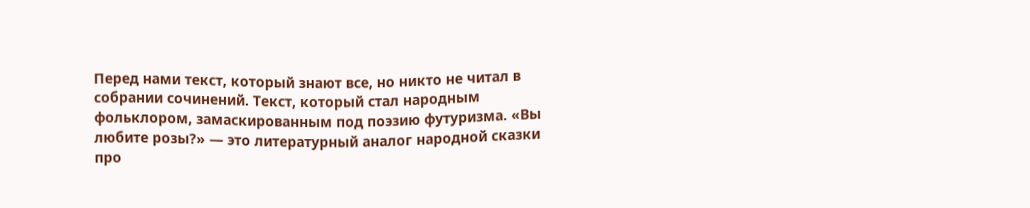Перед нами текст, который знают все, но никто не читал в собрании сочинений. Текст, который стал народным фольклором, замаскированным под поэзию футуризма. «Вы любите розы?» — это литературный аналог народной сказки про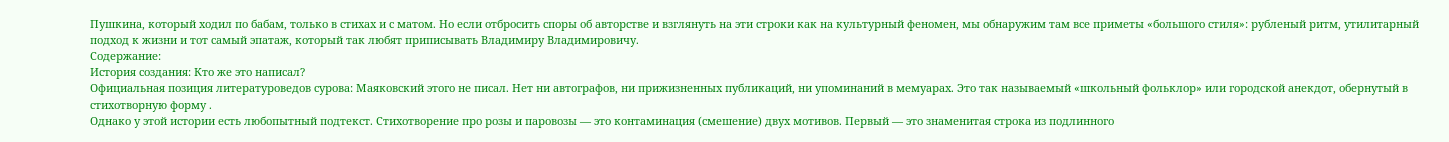Пушкина, который ходил по бабам, только в стихах и с матом. Но если отбросить споры об авторстве и взглянуть на эти строки как на культурный феномен, мы обнаружим там все приметы «большого стиля»: рубленый ритм, утилитарный подход к жизни и тот самый эпатаж, который так любят приписывать Владимиру Владимировичу.
Содержание:
История создания: Кто же это написал?
Официальная позиция литературоведов сурова: Маяковский этого не писал. Нет ни автографов, ни прижизненных публикаций, ни упоминаний в мемуарах. Это так называемый «школьный фольклор» или городской анекдот, обернутый в стихотворную форму .
Однако у этой истории есть любопытный подтекст. Стихотворение про розы и паровозы — это контаминация (смешение) двух мотивов. Первый — это знаменитая строка из подлинного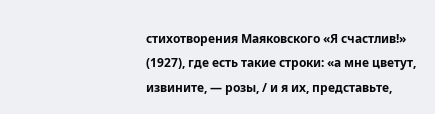стихотворения Маяковского «Я счастлив!» (1927), где есть такие строки: «а мне цветут, извините, — розы, / и я их, представьте,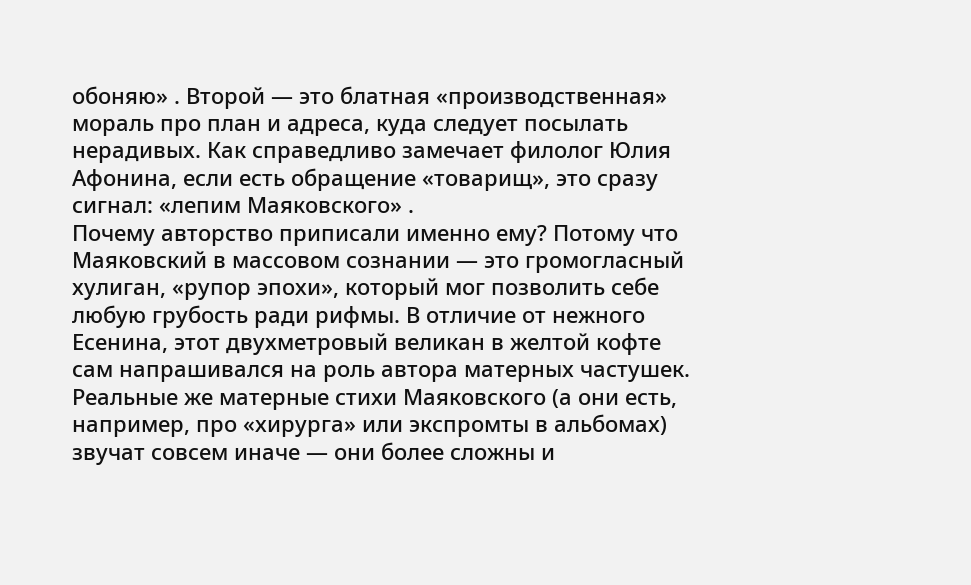обоняю» . Второй — это блатная «производственная» мораль про план и адреса, куда следует посылать нерадивых. Как справедливо замечает филолог Юлия Афонина, если есть обращение «товарищ», это сразу сигнал: «лепим Маяковского» .
Почему авторство приписали именно ему? Потому что Маяковский в массовом сознании — это громогласный хулиган, «рупор эпохи», который мог позволить себе любую грубость ради рифмы. В отличие от нежного Есенина, этот двухметровый великан в желтой кофте сам напрашивался на роль автора матерных частушек. Реальные же матерные стихи Маяковского (а они есть, например, про «хирурга» или экспромты в альбомах) звучат совсем иначе — они более сложны и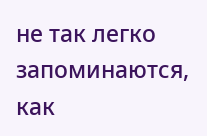не так легко запоминаются, как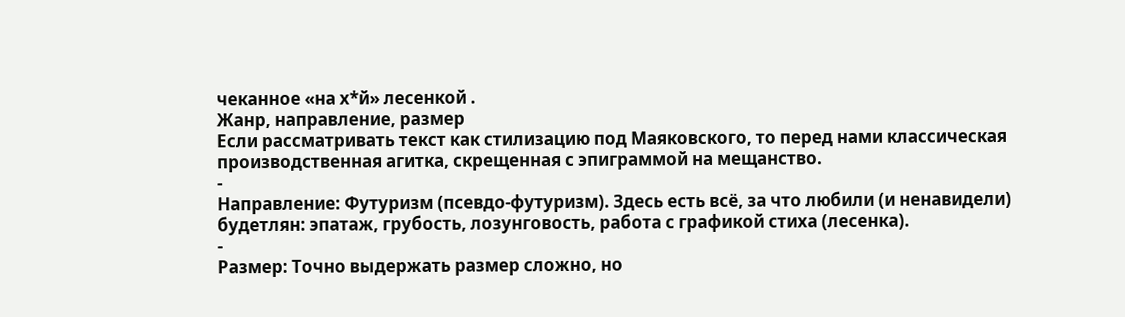чеканное «на х*й» лесенкой .
Жанр, направление, размер
Если рассматривать текст как стилизацию под Маяковского, то перед нами классическая производственная агитка, скрещенная с эпиграммой на мещанство.
-
Направление: Футуризм (псевдо-футуризм). Здесь есть всё, за что любили (и ненавидели) будетлян: эпатаж, грубость, лозунговость, работа с графикой стиха (лесенка).
-
Размер: Точно выдержать размер сложно, но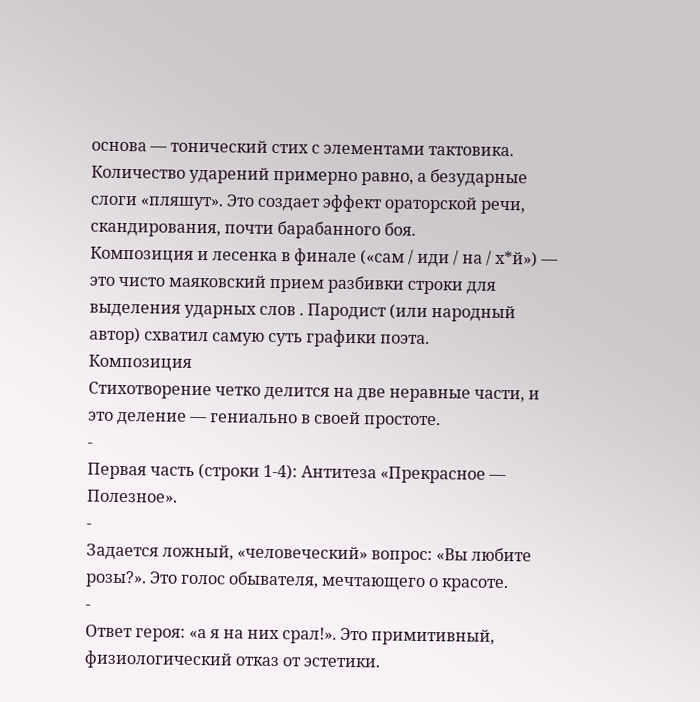основа — тонический стих с элементами тактовика. Количество ударений примерно равно, а безударные слоги «пляшут». Это создает эффект ораторской речи, скандирования, почти барабанного боя.
Композиция и лесенка в финале («сам / иди / на / х*й») — это чисто маяковский прием разбивки строки для выделения ударных слов . Пародист (или народный автор) схватил самую суть графики поэта.
Композиция
Стихотворение четко делится на две неравные части, и это деление — гениально в своей простоте.
-
Первая часть (строки 1-4): Антитеза «Прекрасное — Полезное».
-
Задается ложный, «человеческий» вопрос: «Вы любите розы?». Это голос обывателя, мечтающего о красоте.
-
Ответ героя: «а я на них срал!». Это примитивный, физиологический отказ от эстетики.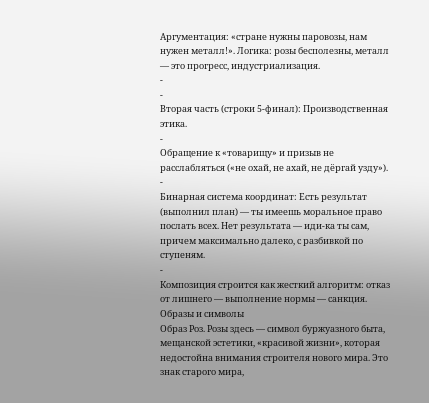Аргументация: «стране нужны паровозы, нам нужен металл!». Логика: розы бесполезны, металл — это прогресс, индустриализация.
-
-
Вторая часть (строки 5-финал): Производственная этика.
-
Обращение к «товарищу» и призыв не расслабляться («не охай, не ахай, не дёргай узду»).
-
Бинарная система координат: Есть результат (выполнил план) — ты имеешь моральное право послать всех. Нет результата — иди-ка ты сам, причем максимально далеко, с разбивкой по ступеням.
-
Композиция строится как жесткий алгоритм: отказ от лишнего — выполнение нормы — санкция.
Образы и символы
Образ Роз. Розы здесь — символ буржуазного быта, мещанской эстетики, «красивой жизни», которая недостойна внимания строителя нового мира. Это знак старого мира,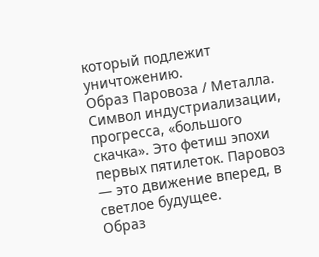который подлежит уничтожению.
Образ Паровоза / Металла. Символ индустриализации, прогресса, «большого скачка». Это фетиш эпохи первых пятилеток. Паровоз — это движение вперед, в светлое будущее.
Образ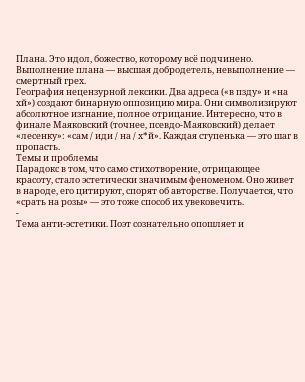Плана. Это идол, божество, которому всё подчинено. Выполнение плана — высшая добродетель, невыполнение — смертный грех.
География нецензурной лексики. Два адреса («в пзду» и «на хй») создают бинарную оппозицию мира. Они символизируют абсолютное изгнание, полное отрицание. Интересно, что в финале Маяковский (точнее, псевдо-Маяковский) делает «лесенку»: «сам / иди / на / х*й». Каждая ступенька — это шаг в пропасть.
Темы и проблемы
Парадокс в том, что само стихотворение, отрицающее красоту, стало эстетически значимым феноменом. Оно живет в народе, его цитируют, спорят об авторстве. Получается, что «срать на розы» — это тоже способ их увековечить.
-
Тема анти-эстетики. Поэт сознательно опошляет и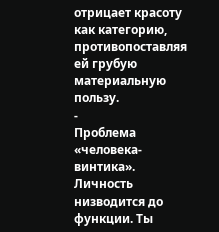отрицает красоту как категорию, противопоставляя ей грубую материальную пользу.
-
Проблема «человека-винтика». Личность низводится до функции. Ты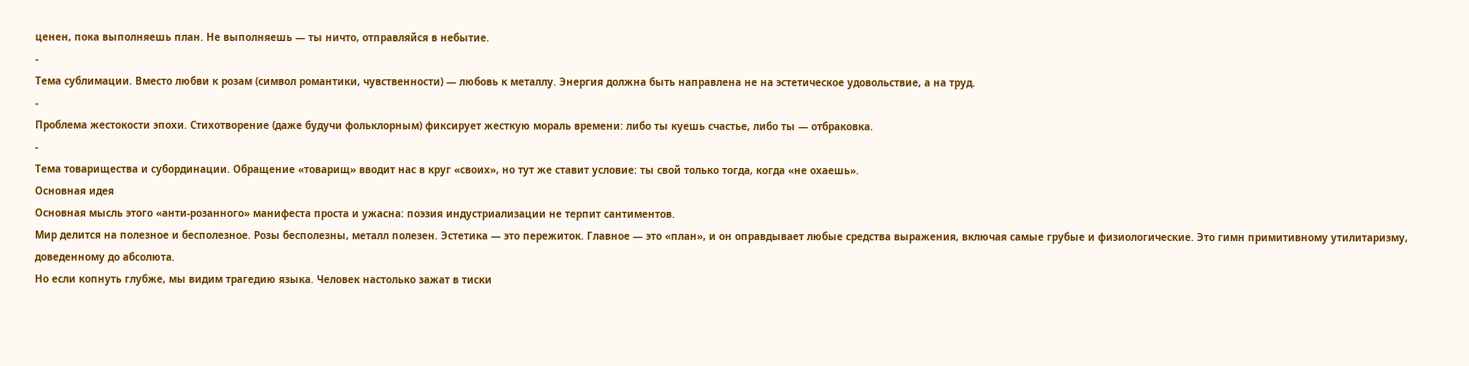ценен, пока выполняешь план. Не выполняешь — ты ничто, отправляйся в небытие.
-
Тема сублимации. Вместо любви к розам (символ романтики, чувственности) — любовь к металлу. Энергия должна быть направлена не на эстетическое удовольствие, а на труд.
-
Проблема жестокости эпохи. Стихотворение (даже будучи фольклорным) фиксирует жесткую мораль времени: либо ты куешь счастье, либо ты — отбраковка.
-
Тема товарищества и субординации. Обращение «товарищ» вводит нас в круг «своих», но тут же ставит условие: ты свой только тогда, когда «не охаешь».
Основная идея
Основная мысль этого «анти-розанного» манифеста проста и ужасна: поэзия индустриализации не терпит сантиментов.
Мир делится на полезное и бесполезное. Розы бесполезны, металл полезен. Эстетика — это пережиток. Главное — это «план», и он оправдывает любые средства выражения, включая самые грубые и физиологические. Это гимн примитивному утилитаризму, доведенному до абсолюта.
Но если копнуть глубже, мы видим трагедию языка. Человек настолько зажат в тиски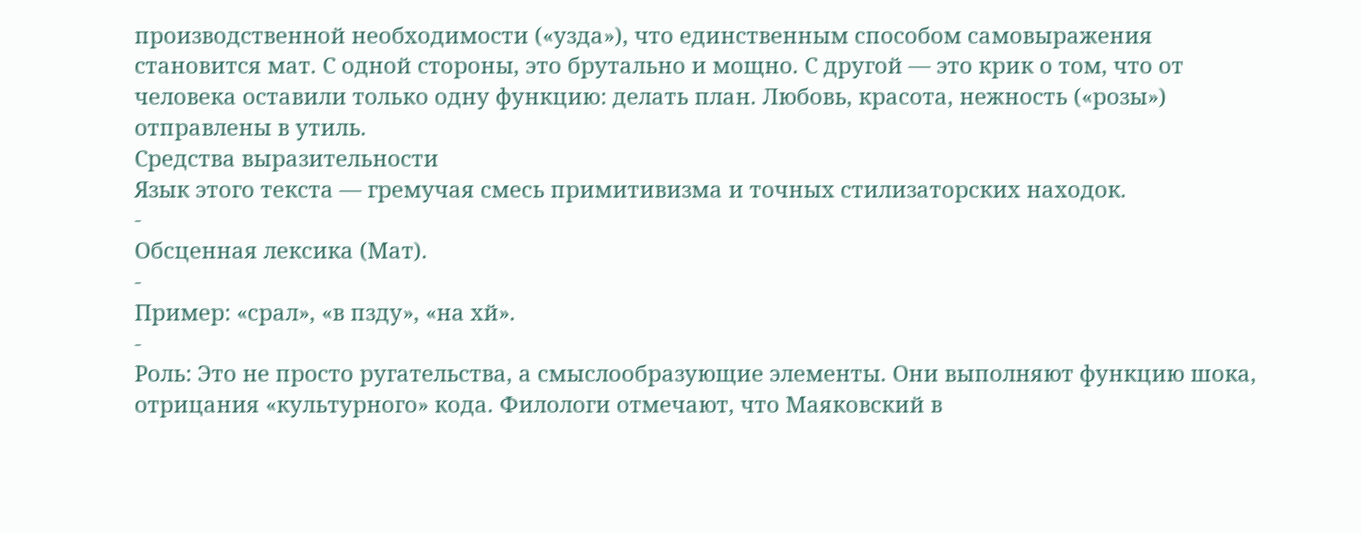производственной необходимости («узда»), что единственным способом самовыражения становится мат. С одной стороны, это брутально и мощно. С другой — это крик о том, что от человека оставили только одну функцию: делать план. Любовь, красота, нежность («розы») отправлены в утиль.
Средства выразительности
Язык этого текста — гремучая смесь примитивизма и точных стилизаторских находок.
-
Обсценная лексика (Мат).
-
Пример: «срал», «в пзду», «на хй».
-
Роль: Это не просто ругательства, а смыслообразующие элементы. Они выполняют функцию шока, отрицания «культурного» кода. Филологи отмечают, что Маяковский в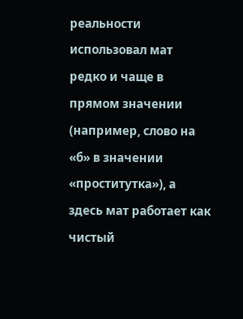реальности использовал мат редко и чаще в прямом значении (например, слово на «б» в значении «проститутка»), а здесь мат работает как чистый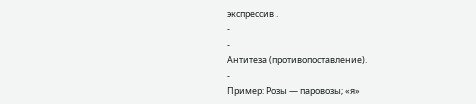экспрессив .
-
-
Антитеза (противопоставление).
-
Пример: Розы — паровозы; «я»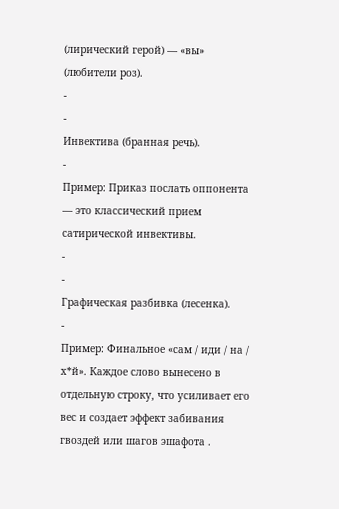(лирический герой) — «вы» (любители роз).
-
-
Инвектива (бранная речь).
-
Пример: Приказ послать оппонента — это классический прием сатирической инвективы.
-
-
Графическая разбивка (лесенка).
-
Пример: Финальное «сам / иди / на / х*й». Каждое слово вынесено в отдельную строку, что усиливает его вес и создает эффект забивания гвоздей или шагов эшафота .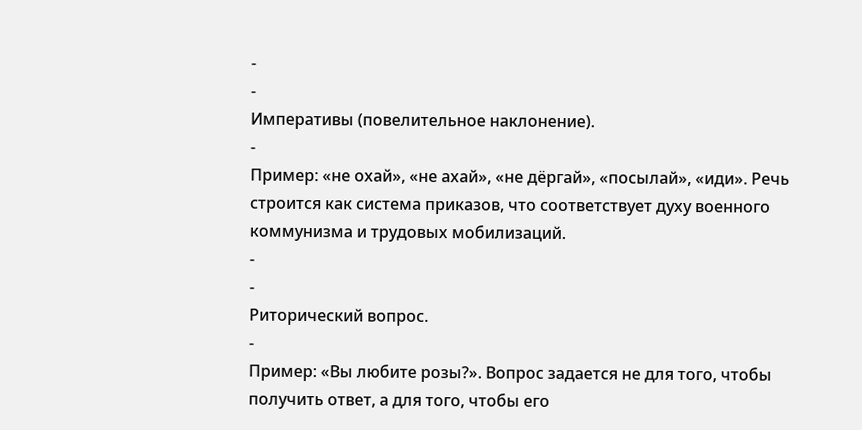-
-
Императивы (повелительное наклонение).
-
Пример: «не охай», «не ахай», «не дёргай», «посылай», «иди». Речь строится как система приказов, что соответствует духу военного коммунизма и трудовых мобилизаций.
-
-
Риторический вопрос.
-
Пример: «Вы любите розы?». Вопрос задается не для того, чтобы получить ответ, а для того, чтобы его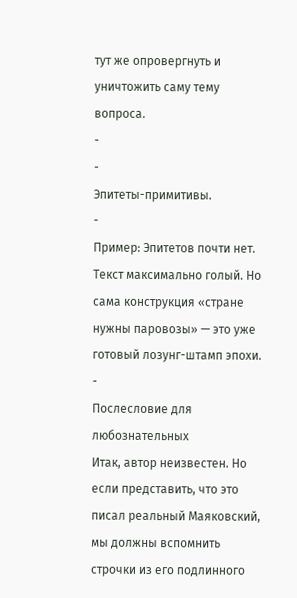тут же опровергнуть и уничтожить саму тему вопроса.
-
-
Эпитеты-примитивы.
-
Пример: Эпитетов почти нет. Текст максимально голый. Но сама конструкция «стране нужны паровозы» — это уже готовый лозунг-штамп эпохи.
-
Послесловие для любознательных
Итак, автор неизвестен. Но если представить, что это писал реальный Маяковский, мы должны вспомнить строчки из его подлинного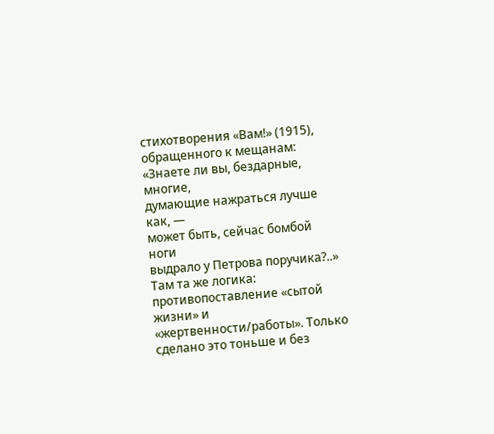стихотворения «Вам!» (1915), обращенного к мещанам:
«Знаете ли вы, бездарные, многие,
думающие нажраться лучше как, —
может быть, сейчас бомбой ноги
выдрало у Петрова поручика?..»
Там та же логика: противопоставление «сытой жизни» и «жертвенности/работы». Только сделано это тоньше и без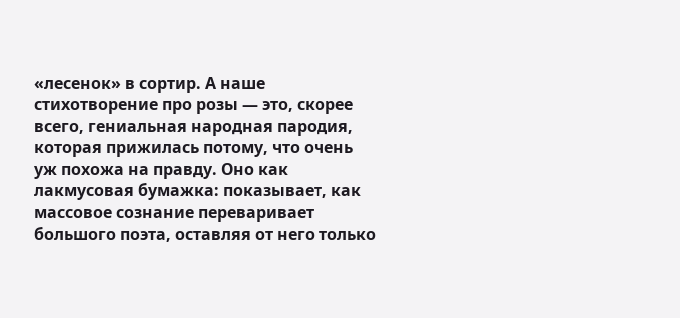«лесенок» в сортир. А наше стихотворение про розы — это, скорее всего, гениальная народная пародия, которая прижилась потому, что очень уж похожа на правду. Оно как лакмусовая бумажка: показывает, как массовое сознание переваривает большого поэта, оставляя от него только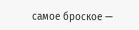самое броское —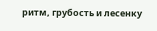ритм, грубость и лесенку